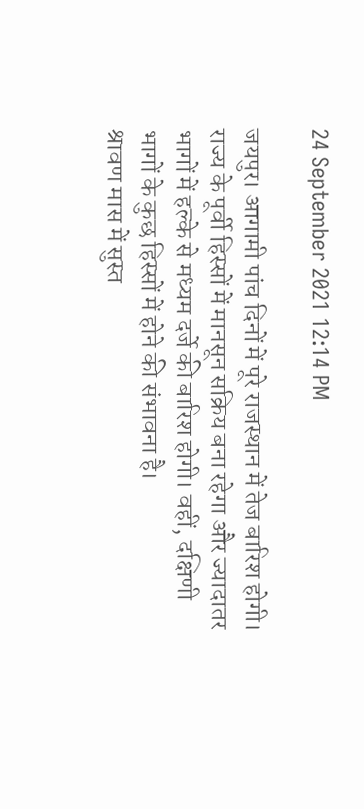24 September 2021 12:14 PM

जयपुर। आगामी पांच दिनों में पूरे राजस्थान में तेज बारिश होगी। राज्य के पूर्वी हिस्सों में मानसून सक्रिय बना रहेगा और ज्यादातर भागों में हल्के से मध्यम दर्जे की बारिश होगी। वहीं, दक्षिणी भागों के कुछ हिस्सों में होने की संभावना है।
श्रावण मास में सुस्त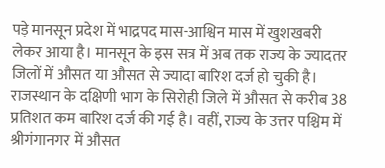पड़े मानसून प्रदेश में भाद्रपद मास-आश्विन मास में खुशखबरी लेकर आया है। मानसून के इस सत्र में अब तक राज्य के ज्यादतर जिलों में औसत या औसत से ज्यादा बारिश दर्ज हो चुकी है। राजस्थान के दक्षिणी भाग के सिरोही जिले में औसत से करीब 38 प्रतिशत कम बारिश दर्ज की गई है। वहीं, राज्य के उत्तर पश्चिम में श्रीगंगानगर में औसत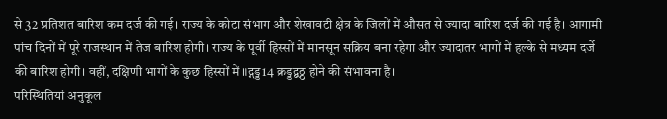से 32 प्रतिशत बारिश कम दर्ज की गई। राज्य के कोटा संभाग और शेखावटी क्षेत्र के जिलों में औसत से ज्यादा बारिश दर्ज की गई है। आगामी पांच दिनों में पूरे राजस्थान में तेज बारिश होगी। राज्य के पूर्वी हिस्सों में मानसून सक्रिय बना रहेगा और ज्यादातर भागों में हल्के से मध्यम दर्जे की बारिश होगी। वहीं, दक्षिणी भागों के कुछ हिस्सों में ॥द्गड्ड14 क्रड्डद्बठ्ठ होने की संभावना है।
परिस्थितियां अनुकूल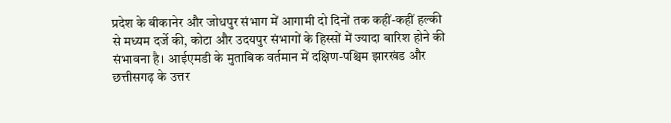प्रदेश के बीकानेर और जोधपुर संभाग में आगामी दो दिनों तक कहीं-कहीं हल्की से मध्यम दर्जे की, कोटा और उदयपुर संभागों के हिस्सों में ज्यादा बारिश होने की संभावना है। आईएमडी के मुताबिक वर्तमान में दक्षिण-पश्चिम झारखंड और छत्तीसगढ़ के उत्तर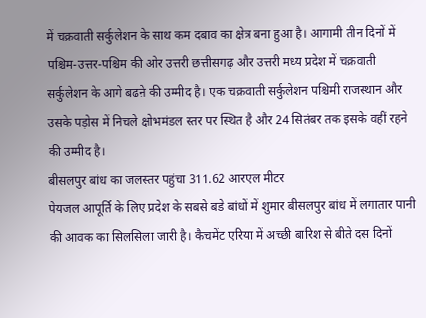में चक्रवाती सर्कुलेशन के साथ कम दबाव का क्षेत्र बना हुआ है। आगामी तीन दिनों में पश्चिम-उत्तर-पश्चिम की ओर उत्तरी छत्तीसगढ़ और उत्तरी मध्य प्रदेश में चक्रवाती सर्कुलेशन के आगे बढऩे की उम्मीद है। एक चक्रवाती सर्कुलेशन पश्चिमी राजस्थान और उसके पड़ोस में निचले क्षोभमंडल स्तर पर स्थित है और 24 सितंबर तक इसके वहीं रहने की उम्मीद है।
बीसलपुर बांध का जलस्तर पहुंचा 311.62 आरएल मीटर
पेयजल आपूर्ति के लिए प्रदेश के सबसे बडे बांधों में शुमार बीसलपुर बांध में लगातार पानी की आवक का सिलसिला जारी है। कैचमेंट एरिया में अच्छी बारिश से बीते दस दिनों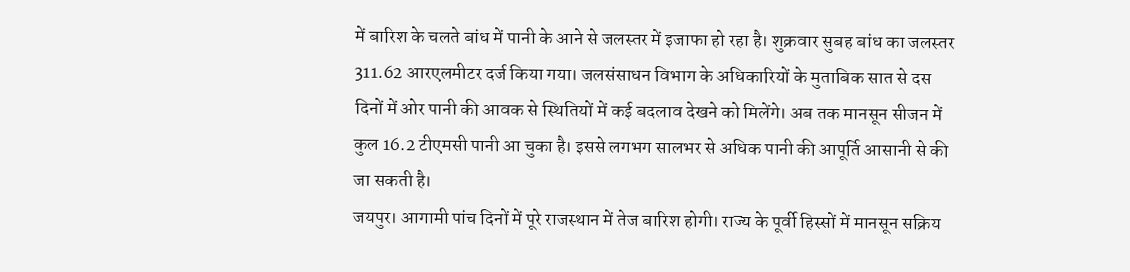में बारिश के चलते बांध में पानी के आने से जलस्तर में इजाफा हो रहा है। शुक्रवार सुबह बांध का जलस्तर 311.62 आरएलमीटर दर्ज किया गया। जलसंसाधन विभाग के अधिकारियों के मुताबिक सात से दस दिनों में ओर पानी की आवक से स्थितियों में कई बदलाव देखने को मिलेंगे। अब तक मानसून सीजन में कुल 16.2 टीएमसी पानी आ चुका है। इससे लगभग सालभर से अधिक पानी की आपूर्ति आसानी से की जा सकती है।
जयपुर। आगामी पांच दिनों में पूरे राजस्थान में तेज बारिश होगी। राज्य के पूर्वी हिस्सों में मानसून सक्रिय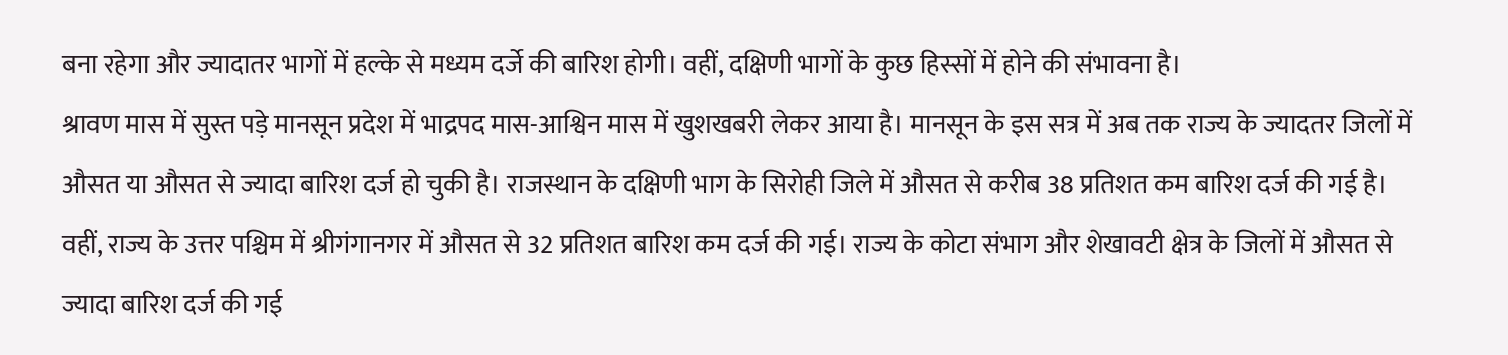बना रहेगा और ज्यादातर भागों में हल्के से मध्यम दर्जे की बारिश होगी। वहीं, दक्षिणी भागों के कुछ हिस्सों में होने की संभावना है।
श्रावण मास में सुस्त पड़े मानसून प्रदेश में भाद्रपद मास-आश्विन मास में खुशखबरी लेकर आया है। मानसून के इस सत्र में अब तक राज्य के ज्यादतर जिलों में औसत या औसत से ज्यादा बारिश दर्ज हो चुकी है। राजस्थान के दक्षिणी भाग के सिरोही जिले में औसत से करीब 38 प्रतिशत कम बारिश दर्ज की गई है। वहीं, राज्य के उत्तर पश्चिम में श्रीगंगानगर में औसत से 32 प्रतिशत बारिश कम दर्ज की गई। राज्य के कोटा संभाग और शेखावटी क्षेत्र के जिलों में औसत से ज्यादा बारिश दर्ज की गई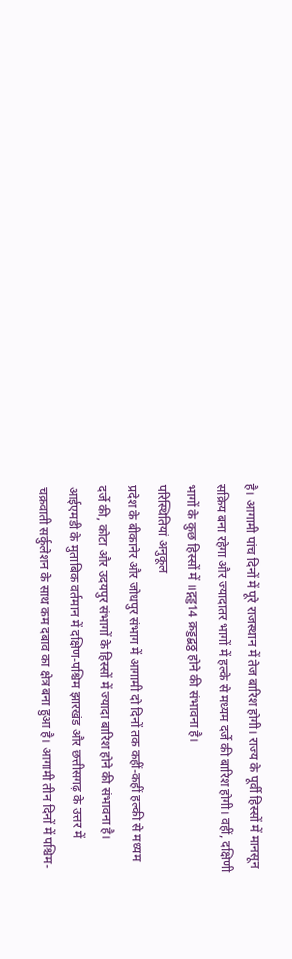है। आगामी पांच दिनों में पूरे राजस्थान में तेज बारिश होगी। राज्य के पूर्वी हिस्सों में मानसून सक्रिय बना रहेगा और ज्यादातर भागों में हल्के से मध्यम दर्जे की बारिश होगी। वहीं, दक्षिणी भागों के कुछ हिस्सों में ॥द्गड्ड14 क्रड्डद्बठ्ठ होने की संभावना है।
परिस्थितियां अनुकूल
प्रदेश के बीकानेर और जोधपुर संभाग में आगामी दो दिनों तक कहीं-कहीं हल्की से मध्यम दर्जे की, कोटा और उदयपुर संभागों के हिस्सों में ज्यादा बारिश होने की संभावना है। आईएमडी के मुताबिक वर्तमान में दक्षिण-पश्चिम झारखंड और छत्तीसगढ़ के उत्तर में चक्रवाती सर्कुलेशन के साथ कम दबाव का क्षेत्र बना हुआ है। आगामी तीन दिनों में पश्चिम-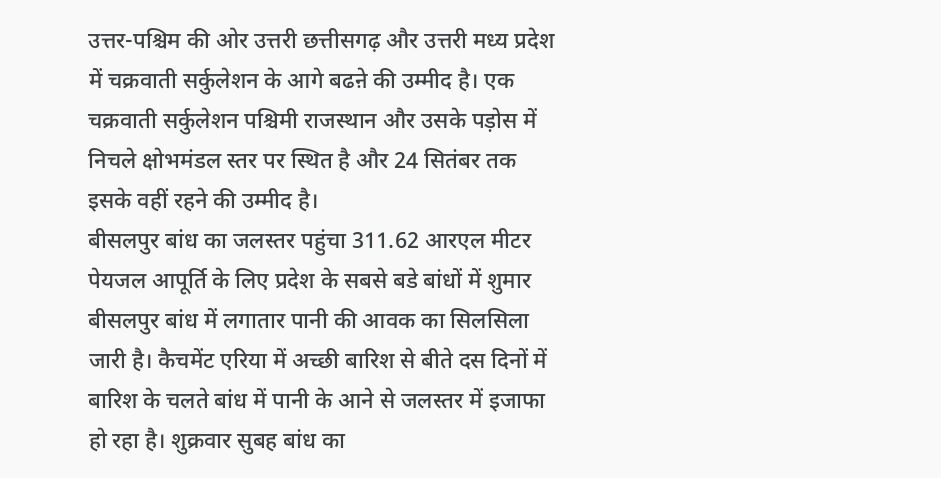उत्तर-पश्चिम की ओर उत्तरी छत्तीसगढ़ और उत्तरी मध्य प्रदेश में चक्रवाती सर्कुलेशन के आगे बढऩे की उम्मीद है। एक चक्रवाती सर्कुलेशन पश्चिमी राजस्थान और उसके पड़ोस में निचले क्षोभमंडल स्तर पर स्थित है और 24 सितंबर तक इसके वहीं रहने की उम्मीद है।
बीसलपुर बांध का जलस्तर पहुंचा 311.62 आरएल मीटर
पेयजल आपूर्ति के लिए प्रदेश के सबसे बडे बांधों में शुमार बीसलपुर बांध में लगातार पानी की आवक का सिलसिला जारी है। कैचमेंट एरिया में अच्छी बारिश से बीते दस दिनों में बारिश के चलते बांध में पानी के आने से जलस्तर में इजाफा हो रहा है। शुक्रवार सुबह बांध का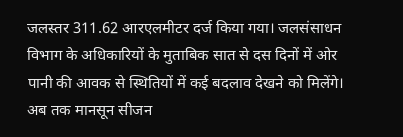जलस्तर 311.62 आरएलमीटर दर्ज किया गया। जलसंसाधन विभाग के अधिकारियों के मुताबिक सात से दस दिनों में ओर पानी की आवक से स्थितियों में कई बदलाव देखने को मिलेंगे। अब तक मानसून सीजन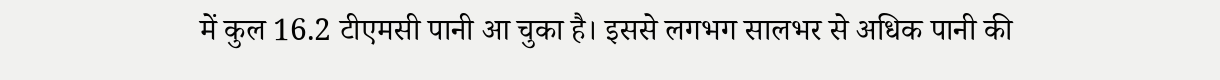में कुल 16.2 टीएमसी पानी आ चुका है। इससे लगभग सालभर से अधिक पानी की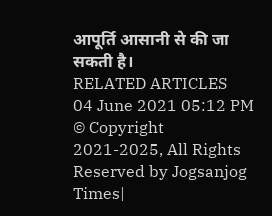आपूर्ति आसानी से की जा सकती है।
RELATED ARTICLES
04 June 2021 05:12 PM
© Copyright 2021-2025, All Rights Reserved by Jogsanjog Times|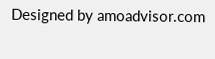Designed by amoadvisor.com